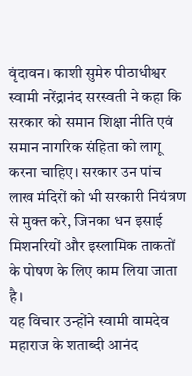वृंदावन। काशी सुमेरु पीठाधीश्वर स्वामी नरेंद्रानंद सरस्वती ने कहा कि सरकार को समान शिक्षा नीति एवं समान नागरिक संहिता को लागू करना चाहिए। सरकार उन पांच लाख मंदिरों को भी सरकारी नियंत्रण से मुक्त करे, जिनका धन इसाई मिशनरियों और इस्लामिक ताकतों के पोषण के लिए काम लिया जाता है।
यह विचार उन्होंने स्वामी वामदेव महाराज के शताब्दी आनंद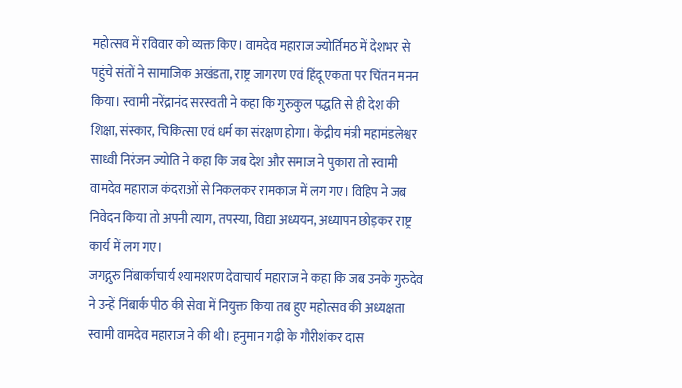महोत्सव में रविवार को व्यक्त किए। वामदेव महाराज ज्योर्तिमठ में देशभर से पहुंचे संतों ने सामाजिक अखंडता, राष्ट्र जागरण एवं हिंदू एकता पर चिंतन मनन किया। स्वामी नरेंद्रानंद सरस्वती ने कहा कि गुरुकुल पद्धति से ही देश की शिक्षा, संस्कार, चिकित्सा एवं धर्म का संरक्षण होगा। केंद्रीय मंत्री महामंडलेश्वर साध्वी निरंजन ज्योति ने कहा कि जब देश और समाज ने पुकारा तो स्वामी वामदेव महाराज कंदराओं से निकलकर रामकाज में लग गए। विहिप ने जब निवेदन किया तो अपनी त्याग, तपस्या, विद्या अध्ययन, अध्यापन छोड़कर राष्ट्र कार्य में लग गए।
जगद्गुरु निंबार्काचार्य श्यामशरण देवाचार्य महाराज ने कहा कि जब उनके गुरुदेव ने उन्हें निंबार्क पीठ की सेवा में नियुक्त किया तब हुए महोत्सव की अध्यक्षता स्वामी वामदेव महाराज ने की थी। हनुमान गढ़ी के गौरीशंकर दास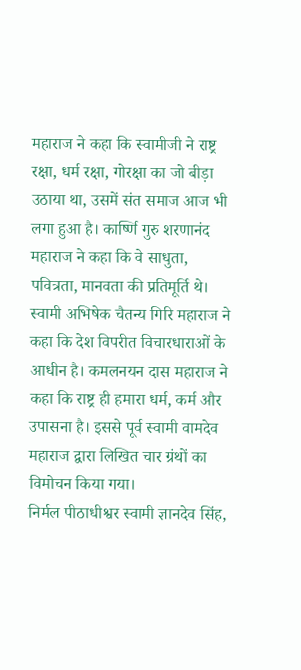महाराज ने कहा कि स्वामीजी ने राष्ट्र रक्षा, धर्म रक्षा, गोरक्षा का जो बीड़ा उठाया था, उसमें संत समाज आज भी लगा हुआ है। कार्ष्णि गुरु शरणानंद महाराज ने कहा कि वे साधुता, पवित्रता, मानवता की प्रतिमूर्ति थे। स्वामी अभिषेक चैतन्य गिरि महाराज ने कहा कि देश विपरीत विचारधाराओं के आधीन है। कमलनयन दास महाराज ने कहा कि राष्ट्र ही हमारा धर्म, कर्म और उपासना है। इससे पूर्व स्वामी वामदेव महाराज द्वारा लिखित चार ग्रंथों का विमोचन किया गया।
निर्मल पीठाधीश्वर स्वामी ज्ञानदेव सिंह,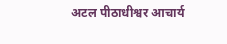अटल पीठाधीश्वर आचार्य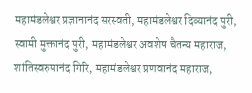महामंडलेश्वर प्रज्ञानानंद सरस्वती, महामंडलेश्वर दिव्यानंद पुरी, स्वामी मुक्तानंद पुरी, महामंडलेश्वर अवशेष चैतन्य महाराज, शांतिस्वरुपानंद गिरि, महामंडलेश्वर प्रणवानंद महाराज,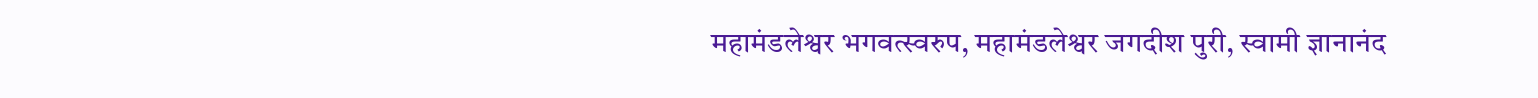महामंडलेश्वर भगवत्स्वरुप, महामंडलेश्वर जगदीश पुरी, स्वामी ज्ञानानंद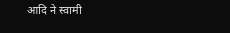आदि ने स्वामी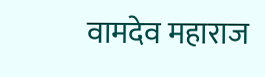वामदेव महाराज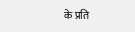के प्रति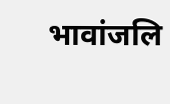भावांजलि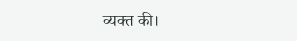व्यक्त की।